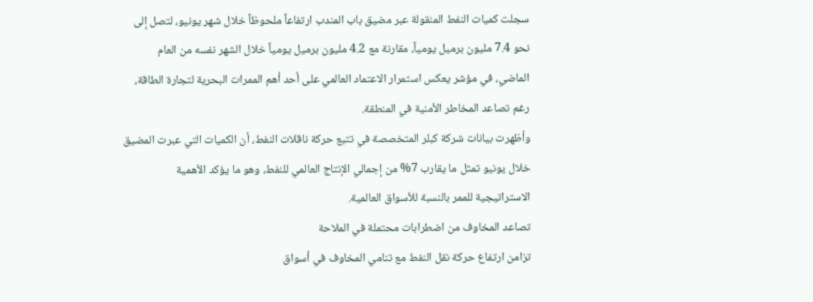سجلت كميات النفط المنقولة عبر مضيق باب المندب ارتفاعاً ملحوظاً خلال شهر يونيو، لتصل إلى نحو 7.4 مليون برميل يومياً، مقارنة مع 4.2 مليون برميل يومياً خلال الشهر نفسه من العام الماضي، في مؤشر يعكس استمرار الاعتماد العالمي على أحد أهم الممرات البحرية لتجارة الطاقة، رغم تصاعد المخاطر الأمنية في المنطقة.
وأظهرت بيانات شركة كبلر المتخصصة في تتبع حركة ناقلات النفط، أن الكميات التي عبرت المضيق خلال يونيو تمثل ما يقارب 7% من إجمالي الإنتاج العالمي للنفط، وهو ما يؤكد الأهمية الاستراتيجية للممر بالنسبة للأسواق العالمية.
تصاعد المخاوف من اضطرابات محتملة في الملاحة
تزامن ارتفاع حركة نقل النفط مع تنامي المخاوف في أسواق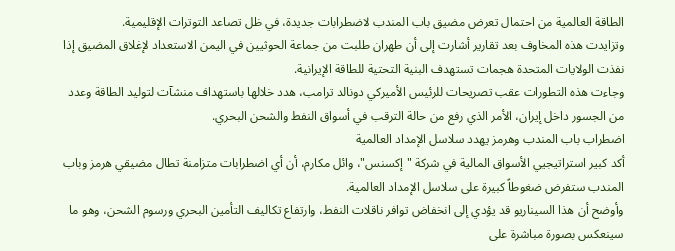الطاقة العالمية من احتمال تعرض مضيق باب المندب لاضطرابات جديدة، في ظل تصاعد التوترات الإقليمية.
وتزايدت هذه المخاوف بعد تقارير أشارت إلى أن طهران طلبت من جماعة الحوثيين في اليمن الاستعداد لإغلاق المضيق إذا نفذت الولايات المتحدة هجمات تستهدف البنية التحتية للطاقة الإيرانية.
وجاءت هذه التطورات عقب تصريحات للرئيس الأميركي دونالد ترامب، هدد خلالها باستهداف منشآت لتوليد الطاقة وعدد من الجسور داخل إيران، الأمر الذي رفع من حالة الترقب في أسواق النفط والشحن البحري.
اضطراب باب المندب وهرمز يهدد سلاسل الإمداد العالمية
أكد كبير استراتيجيي الأسواق المالية في شركة "إكسنس"، وائل مكارم، أن أي اضطرابات متزامنة تطال مضيقي هرمز وباب المندب ستفرض ضغوطاً كبيرة على سلاسل الإمداد العالمية.
وأوضح أن هذا السيناريو قد يؤدي إلى انخفاض توافر ناقلات النفط، وارتفاع تكاليف التأمين البحري ورسوم الشحن، وهو ما سينعكس بصورة مباشرة على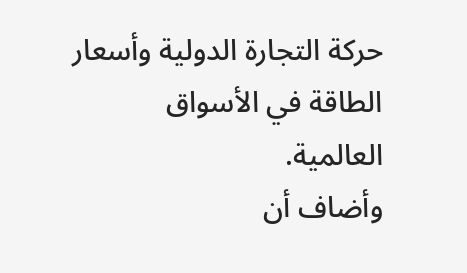حركة التجارة الدولية وأسعار الطاقة في الأسواق العالمية.
وأضاف أن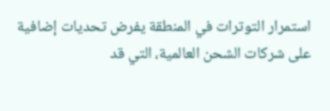استمرار التوترات في المنطقة يفرض تحديات إضافية على شركات الشحن العالمية، التي قد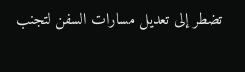تضطر إلى تعديل مسارات السفن لتجنب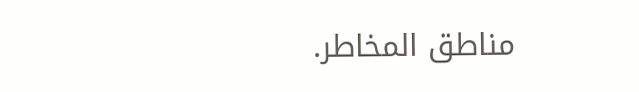مناطق المخاطر.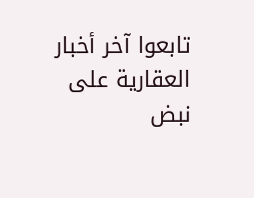تابعوا آخر أخبار العقارية على نبض